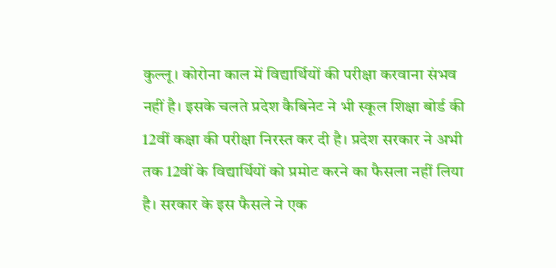कुल्लू। कोरोना काल में विद्यार्थियों की परीक्षा करवाना संभव नहीं है। इसके चलते प्रदेश कैबिनेट ने भी स्कूल शिक्षा बोर्ड की 12वीं कक्षा की परीक्षा निरस्त कर दी है। प्रदेश सरकार ने अभी तक 12वीं के विद्यार्थियों को प्रमोट करने का फैसला नहीं लिया है। सरकार के इस फैसले ने एक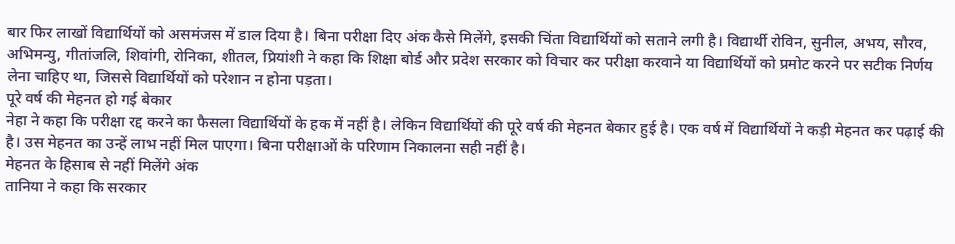बार फिर लाखों विद्यार्थियों को असमंजस में डाल दिया है। बिना परीक्षा दिए अंक कैसे मिलेंगे, इसकी चिंता विद्यार्थियों को सताने लगी है। विद्यार्थी रोविन, सुनील, अभय, सौरव, अभिमन्यु, गीतांजलि, शिवांगी, रोनिका, शीतल, प्रियांशी ने कहा कि शिक्षा बोर्ड और प्रदेश सरकार को विचार कर परीक्षा करवाने या विद्यार्थियों को प्रमोट करने पर सटीक निर्णय लेना चाहिए था, जिससे विद्यार्थियों को परेशान न होना पड़ता।
पूरे वर्ष की मेहनत हो गई बेकार
नेहा ने कहा कि परीक्षा रद्द करने का फैसला विद्यार्थियों के हक में नहीं है। लेकिन विद्यार्थियों की पूरे वर्ष की मेहनत बेकार हुई है। एक वर्ष में विद्यार्थियों ने कड़ी मेहनत कर पढ़ाई की है। उस मेहनत का उन्हें लाभ नहीं मिल पाएगा। बिना परीक्षाओं के परिणाम निकालना सही नहीं है।
मेहनत के हिसाब से नहीं मिलेंगे अंक
तानिया ने कहा कि सरकार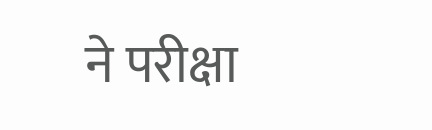ने परीक्षा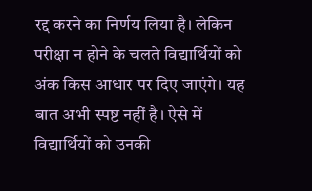रद्द करने का निर्णय लिया है। लेकिन परीक्षा न होने के चलते विद्यार्थियों को अंक किस आधार पर दिए जाएंगे। यह बात अभी स्पष्ट नहीं है। ऐसे में विद्यार्थियों को उनकी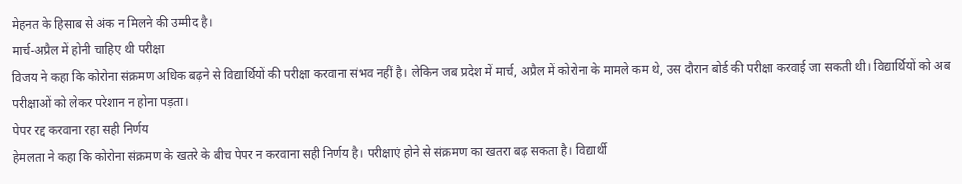मेहनत के हिसाब से अंक न मिलने की उम्मीद है।
मार्च-अप्रैल में होनी चाहिए थी परीक्षा
विजय ने कहा कि कोरोना संक्रमण अधिक बढ़ने से विद्यार्थियों की परीक्षा करवाना संभव नहीं है। लेकिन जब प्रदेश में मार्च, अप्रैल में कोरोना के मामले कम थे, उस दौरान बोर्ड की परीक्षा करवाई जा सकती थी। विद्यार्थियों को अब परीक्षाओं को लेकर परेशान न होना पड़ता।
पेपर रद्द करवाना रहा सही निर्णय
हेमलता ने कहा कि कोरोना संक्रमण के खतरे के बीच पेपर न करवाना सही निर्णय है। परीक्षाएं होने से संक्रमण का खतरा बढ़ सकता है। विद्यार्थी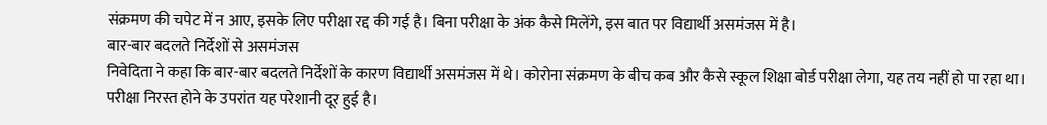संक्रमण की चपेट में न आए, इसके लिए परीक्षा रद्द की गई है। बिना परीक्षा के अंक कैसे मिलेंगे, इस बात पर विद्यार्थी असमंजस में है।
बार-बार बदलते निर्देशों से असमंजस
निवेदिता ने कहा कि बार-बार बदलते निर्देशों के कारण विद्यार्थी असमंजस में थे। कोरोना संक्रमण के बीच कब और कैसे स्कूल शिक्षा बोर्ड परीक्षा लेगा, यह तय नहीं हो पा रहा था। परीक्षा निरस्त होने के उपरांत यह परेशानी दूर हुई है।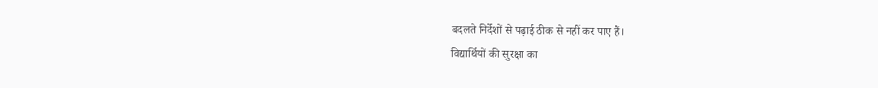बदलते निर्देशों से पढ़ाई ठीक से नहीं कर पाए हैं।
विद्यार्थियों की सुरक्षा का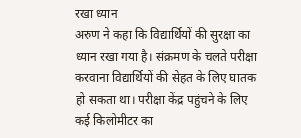रखा ध्यान
अरुण ने कहा कि विद्यार्थियों की सुरक्षा का ध्यान रखा गया है। संक्रमण के चलते परीक्षा करवाना विद्यार्थियों की सेहत के लिए घातक हो सकता था। परीक्षा केंद्र पहुंचने के लिए कई किलोमीटर का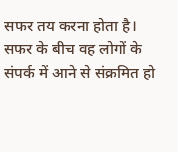सफर तय करना होता है। सफर के बीच वह लोगों के संपर्क में आने से संक्रमित हो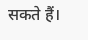सकते हैं।